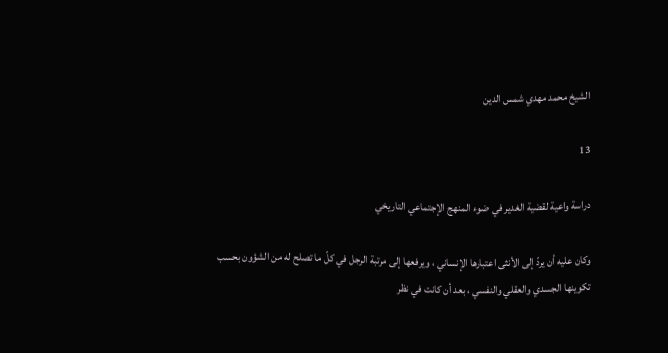الشيخ محمد مهدي شمس الدين

13

دراسة واعية لقضية الغدير في ضوء المنهج الإجتماعي التاريخي

وكان عليه أن يردّ إلى الأنثى اعتبارها الإنساني ، ويرفعها إلى مرتبة الرجل في كلّ ما تصلح له من الشؤون بحسب تكوينها الجسدي والعقلي والنفسي ، بعد أن كانت في نظر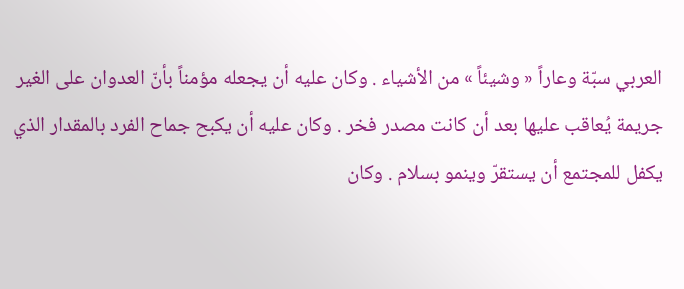العربي سبّة وعاراً « وشيئاً » من الأشياء . وكان عليه أن يجعله مؤمناً بأنّ العدوان على الغير جريمة يُعاقب عليها بعد أن كانت مصدر فخر . وكان عليه أن يكبح جماح الفرد بالمقدار الذي يكفل للمجتمع أن يستقرّ وينمو بسلام . وكان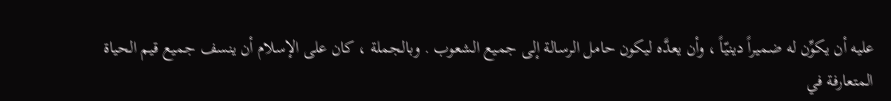عليه أن يكوِّن له ضميراً دينيّاً ، وأن يعدَّه ليكون حامل الرسالة إلى جميع الشعوب . وبالجملة ، كان على الإسلام أن ينسف جميع قيم الحياة المتعارفة في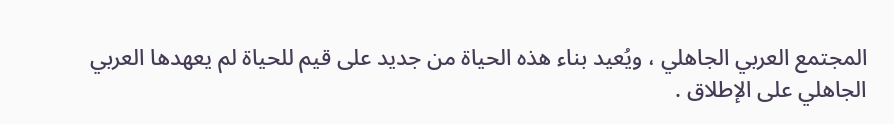المجتمع العربي الجاهلي ، ويُعيد بناء هذه الحياة من جديد على قيم للحياة لم يعهدها العربي الجاهلي على الإطلاق .